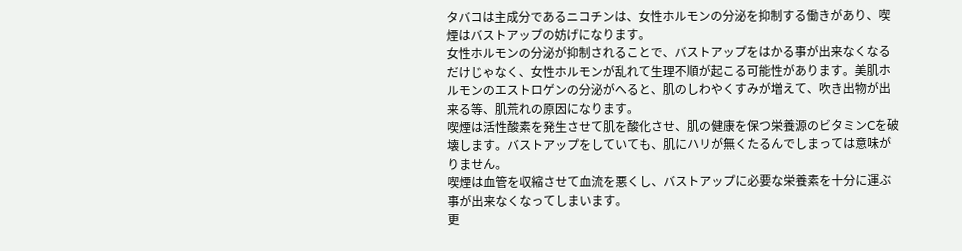タバコは主成分であるニコチンは、女性ホルモンの分泌を抑制する働きがあり、喫煙はバストアップの妨げになります。
女性ホルモンの分泌が抑制されることで、バストアップをはかる事が出来なくなるだけじゃなく、女性ホルモンが乱れて生理不順が起こる可能性があります。美肌ホルモンのエストロゲンの分泌がへると、肌のしわやくすみが増えて、吹き出物が出来る等、肌荒れの原因になります。
喫煙は活性酸素を発生させて肌を酸化させ、肌の健康を保つ栄養源のビタミンCを破壊します。バストアップをしていても、肌にハリが無くたるんでしまっては意味がりません。
喫煙は血管を収縮させて血流を悪くし、バストアップに必要な栄養素を十分に運ぶ事が出来なくなってしまいます。
更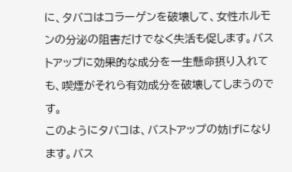に、タバコはコラーゲンを破壊して、女性ホルモンの分泌の阻害だけでなく失活も促します。バストアップに効果的な成分を一生懸命摂り入れても、喫煙がそれら有効成分を破壊してしまうのです。
このようにタバコは、バストアップの妨げになります。バス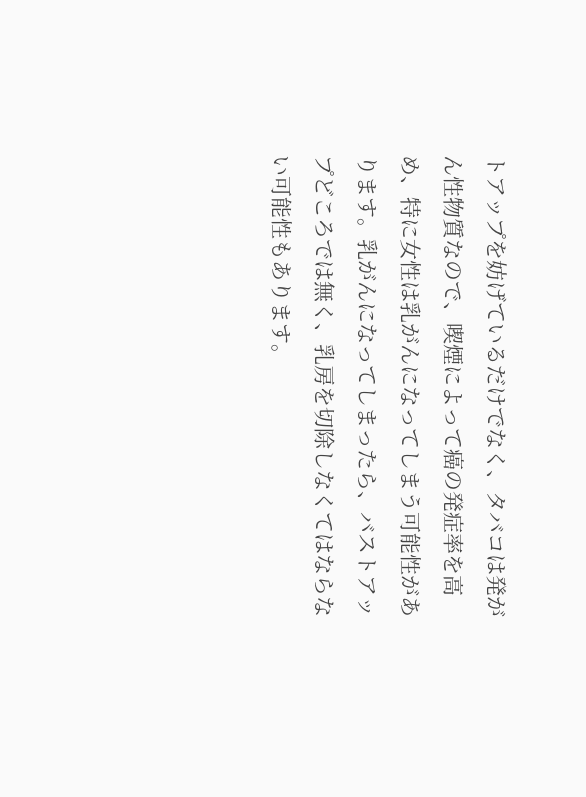トアップを妨げているだけでなく、タバコは発がん性物質なので、喫煙によって癌の発症率を高め、特に女性は乳がんになってしまう可能性があります。乳がんになってしまったら、バストアップどころでは無く、乳房を切除しなくてはならない可能性もあります。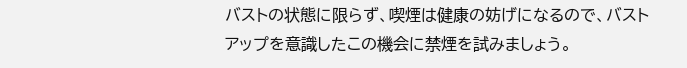バストの状態に限らず、喫煙は健康の妨げになるので、バストアップを意識したこの機会に禁煙を試みましょう。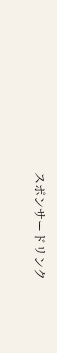スポンサードリンク